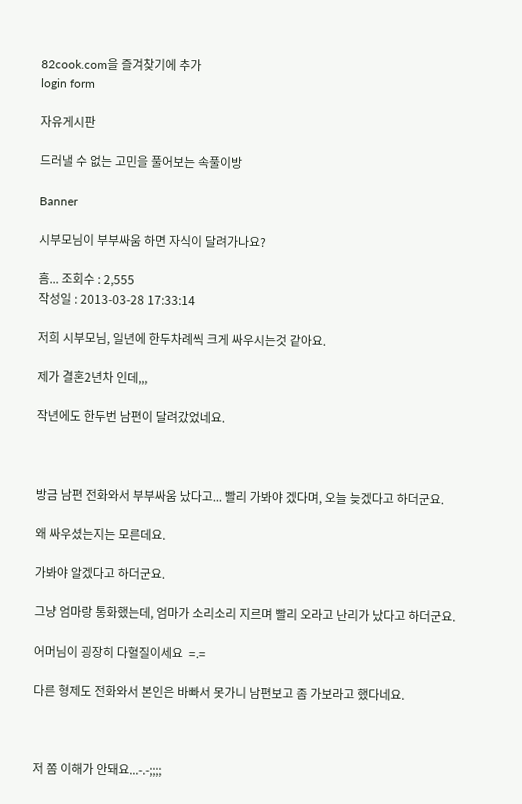82cook.com을 즐겨찾기에 추가
login form

자유게시판

드러낼 수 없는 고민을 풀어보는 속풀이방

Banner

시부모님이 부부싸움 하면 자식이 달려가나요?

흠... 조회수 : 2,555
작성일 : 2013-03-28 17:33:14

저희 시부모님, 일년에 한두차례씩 크게 싸우시는것 같아요.

제가 결혼2년차 인데,,,

작년에도 한두번 남편이 달려갔었네요.



방금 남편 전화와서 부부싸움 났다고... 빨리 가봐야 겠다며, 오늘 늦겠다고 하더군요.

왜 싸우셨는지는 모른데요.

가봐야 알겠다고 하더군요.

그냥 엄마랑 통화했는데, 엄마가 소리소리 지르며 빨리 오라고 난리가 났다고 하더군요.

어머님이 굉장히 다혈질이세요  =.=

다른 형제도 전화와서 본인은 바빠서 못가니 남편보고 좀 가보라고 했다네요.



저 쫌 이해가 안돼요...-.-;;;;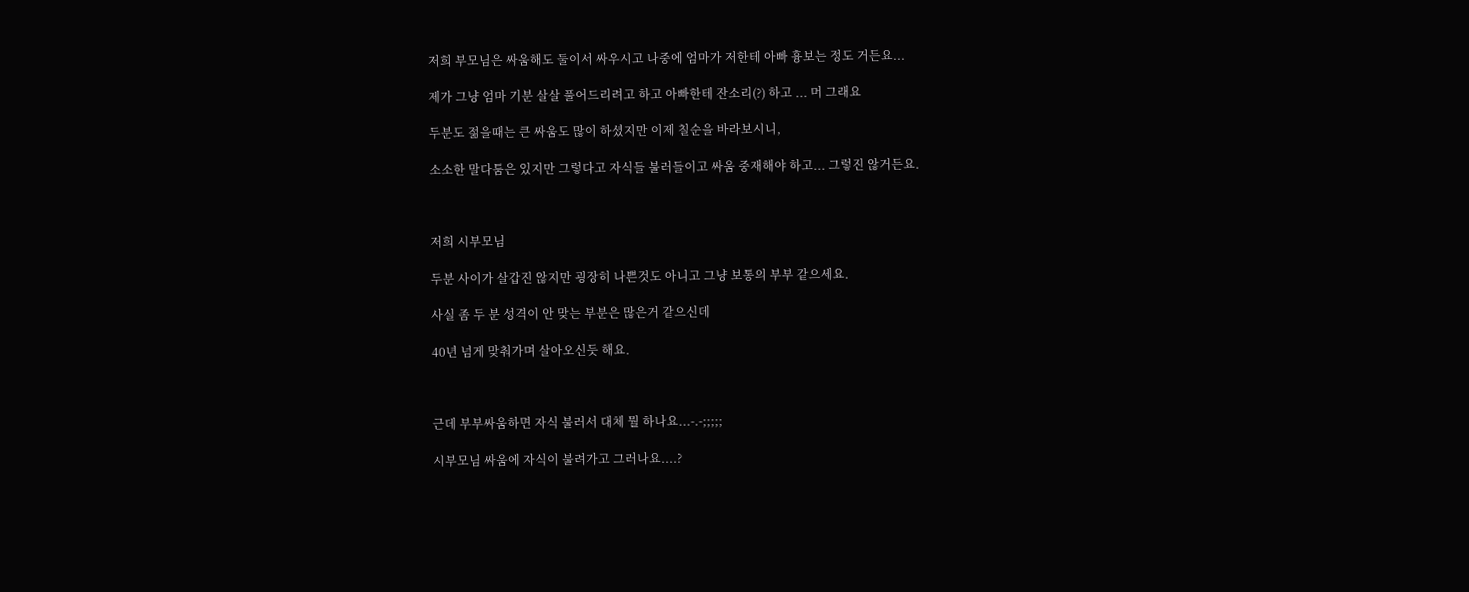저희 부모님은 싸움해도 둘이서 싸우시고 나중에 엄마가 저한테 아빠 흉보는 정도 거든요...

제가 그냥 엄마 기분 살살 풀어드리려고 하고 아빠한테 잔소리(?) 하고 ... 머 그래요

두분도 젊을때는 큰 싸움도 많이 하셨지만 이제 칠순을 바라보시니,

소소한 말다툼은 있지만 그렇다고 자식들 불러들이고 싸움 중재해야 하고... 그렇진 않거든요.



저희 시부모님

두분 사이가 살갑진 않지만 굉장히 나쁜것도 아니고 그냥 보통의 부부 같으세요.

사실 좀 두 분 성격이 안 맞는 부분은 많은거 같으신데

40년 넘게 맞춰가며 살아오신듯 해요.



근데 부부싸움하면 자식 불러서 대체 뭘 하나요...-.-;;;;;

시부모님 싸움에 자식이 불려가고 그러나요....?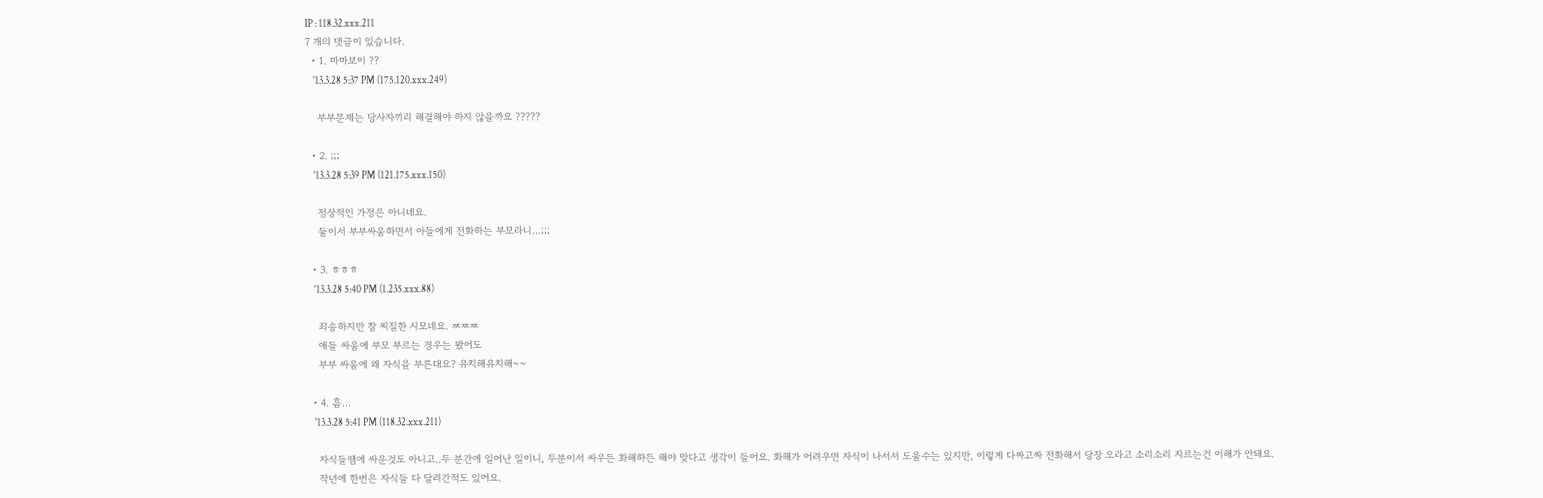IP : 118.32.xxx.211
7 개의 댓글이 있습니다.
  • 1. 마마보이 ??
    '13.3.28 5:37 PM (175.120.xxx.249)

    부부문제는 당사자끼리 해결해야 하지 않을까요 ?????

  • 2. ;;;
    '13.3.28 5:39 PM (121.175.xxx.150)

    정상적인 가정은 아니네요.
    둘이서 부부싸움하면서 아들에게 전화하는 부모라니...;;;

  • 3. ㅎㅎㅎ
    '13.3.28 5:40 PM (1.235.xxx.88)

    죄송하지만 참 찌질한 시모네요. ㅉㅉㅉ
    애들 싸움에 부모 부르는 경우는 봤어도
    부부 싸움에 왜 자식을 부른대요? 유치해유치해~~

  • 4. 흠...
    '13.3.28 5:41 PM (118.32.xxx.211)

    자식들땜에 싸운것도 아니고..두 분간에 일어난 일이니, 두분이서 싸우든 화해하든 해야 맞다고 생각이 들어요. 화해가 어려우면 자식이 나서서 도울수는 있지만, 이렇게 다짜고짜 전화해서 당장 오라고 소리소리 지르는건 이해가 안돼요.
    작년에 한번은 자식들 다 달려간적도 있어요.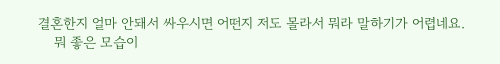결혼한지 얼마 안돼서 싸우시면 어떤지 저도 몰라서 뭐라 말하기가 어렵네요.
    뭐 좋은 모습이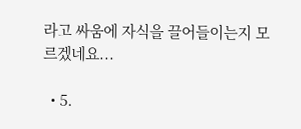라고 싸움에 자식을 끌어들이는지 모르겠네요...

  • 5.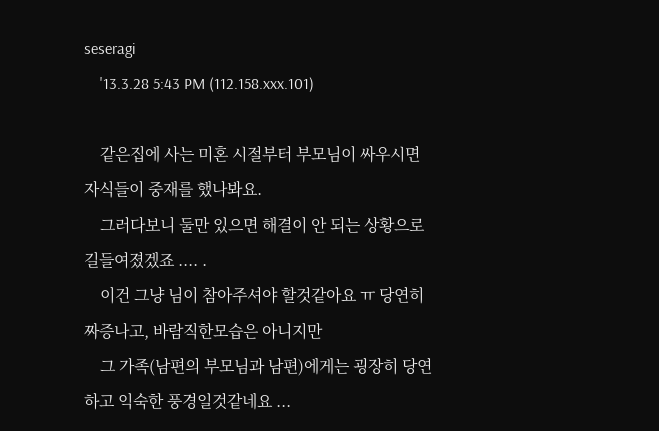seseragi
    '13.3.28 5:43 PM (112.158.xxx.101)

    같은집에 사는 미혼 시절부터 부모님이 싸우시면 자식들이 중재를 했나봐요.
    그러다보니 둘만 있으면 해결이 안 되는 상황으로 길들여졌겠죠 .... .
    이건 그냥 님이 참아주셔야 할것같아요 ㅠ 당연히 짜증나고, 바람직한모습은 아니지만
    그 가족(남편의 부모님과 남편)에게는 굉장히 당연하고 익숙한 풍경일것같네요 ...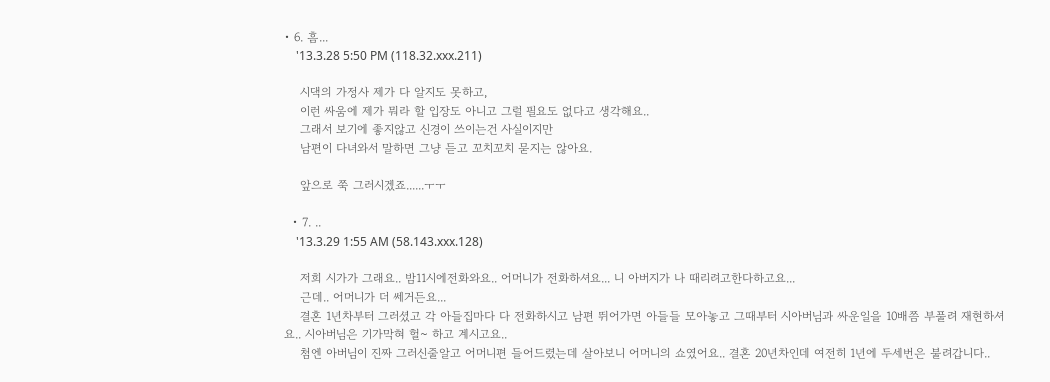• 6. 흠...
    '13.3.28 5:50 PM (118.32.xxx.211)

    시댁의 가정사 제가 다 알지도 못하고,
    이런 싸움에 제가 뭐라 할 입장도 아니고 그럴 필요도 없다고 생각해요..
    그래서 보기에 좋지않고 신경이 쓰이는건 사실이지만
    남편이 다녀와서 말하면 그냥 듣고 꼬치꼬치 묻지는 않아요.

    앞으로 쭉 그러시겠죠......ㅜㅜ

  • 7. ..
    '13.3.29 1:55 AM (58.143.xxx.128)

    저희 시가가 그래요.. 밤11시에전화와요.. 어머니가 전화하셔요... 니 아버지가 나 때리려고한다하고요...
    근데.. 어머니가 더 쎄거든요...
    결혼 1년차부터 그러셨고 각 아들집마다 다 전화하시고 남편 뛰어가면 아들들 모아놓고 그때부터 시아버님과 싸운일을 10배쯤 부풀려 재현하셔요.. 시아버님은 기가막혀 헐~ 하고 계시고요..
    첨엔 아버님이 진짜 그러신줄알고 어머니편 들어드렸는데 살아보니 어머니의 쇼였어요.. 결혼 20년차인데 여전히 1년에 두세번은 불려갑니다..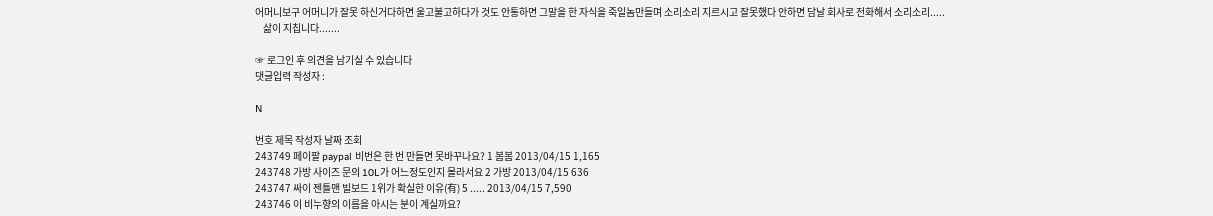어머니보구 어머니가 잘못 하신거다하면 울고불고하다가 것도 안통하면 그말을 한 자식을 죽일놈만들며 소리소리 지르시고 잘못했다 안하면 담날 회사로 전화해서 소리소리.....
    삶이 지칩니다.......

☞ 로그인 후 의견을 남기실 수 있습니다
댓글입력 작성자 :

N

번호 제목 작성자 날짜 조회
243749 페이팔 paypal 비번은 한 번 만들면 못바꾸나요? 1 봄봄 2013/04/15 1,165
243748 가방 사이즈 문의 10L가 어느정도인지 몰라서요 2 가방 2013/04/15 636
243747 싸이 젠틀맨 빌보드 1위가 확실한 이유(有) 5 ..... 2013/04/15 7,590
243746 이 비누향의 이름을 아시는 분이 계실까요?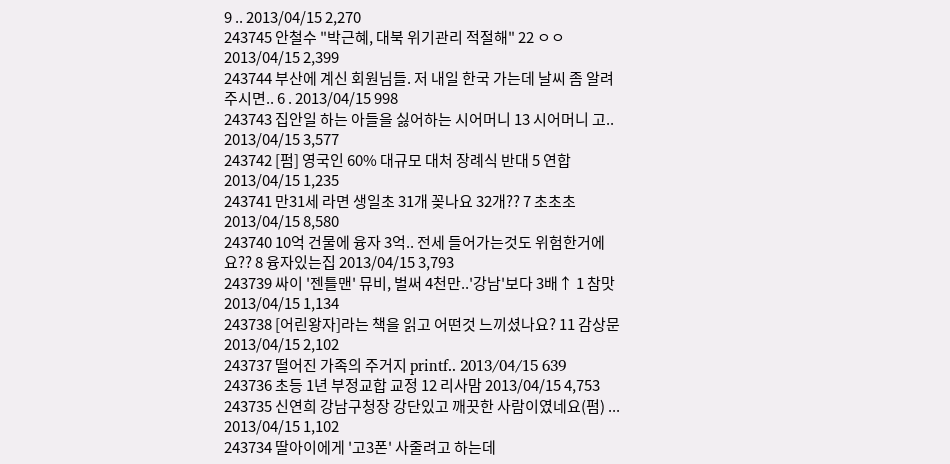9 .. 2013/04/15 2,270
243745 안철수 "박근혜, 대북 위기관리 적절해" 22 ㅇㅇ 2013/04/15 2,399
243744 부산에 계신 회원님들. 저 내일 한국 가는데 날씨 좀 알려주시면.. 6 . 2013/04/15 998
243743 집안일 하는 아들을 싫어하는 시어머니 13 시어머니 고.. 2013/04/15 3,577
243742 [펌] 영국인 60% 대규모 대처 장례식 반대 5 연합 2013/04/15 1,235
243741 만31세 라면 생일초 31개 꽂나요 32개?? 7 초초초 2013/04/15 8,580
243740 10억 건물에 융자 3억.. 전세 들어가는것도 위험한거에요?? 8 융자있는집 2013/04/15 3,793
243739 싸이 '젠틀맨' 뮤비, 벌써 4천만..'강남'보다 3배↑ 1 참맛 2013/04/15 1,134
243738 [어린왕자]라는 책을 읽고 어떤것 느끼셨나요? 11 감상문 2013/04/15 2,102
243737 떨어진 가족의 주거지 printf.. 2013/04/15 639
243736 초등 1년 부정교합 교정 12 리사맘 2013/04/15 4,753
243735 신연희 강남구청장 강단있고 깨끗한 사람이였네요(펌) ... 2013/04/15 1,102
243734 딸아이에게 '고3폰' 사줄려고 하는데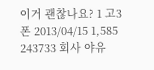이거 괜찮나요? 1 고3폰 2013/04/15 1,585
243733 회사 야유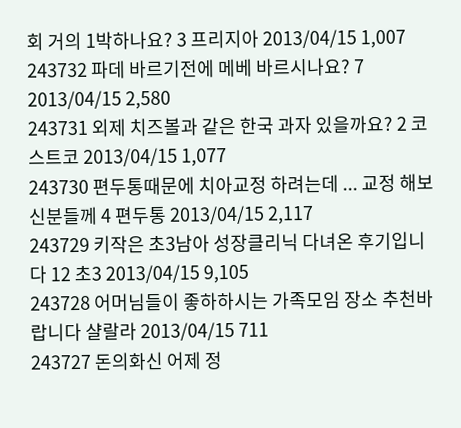회 거의 1박하나요? 3 프리지아 2013/04/15 1,007
243732 파데 바르기전에 메베 바르시나요? 7 2013/04/15 2,580
243731 외제 치즈볼과 같은 한국 과자 있을까요? 2 코스트코 2013/04/15 1,077
243730 편두통때문에 치아교정 하려는데 ... 교정 해보신분들께 4 편두통 2013/04/15 2,117
243729 키작은 초3남아 성장클리닉 다녀온 후기입니다 12 초3 2013/04/15 9,105
243728 어머님들이 좋하하시는 가족모임 장소 추천바랍니다 샬랄라 2013/04/15 711
243727 돈의화신 어제 정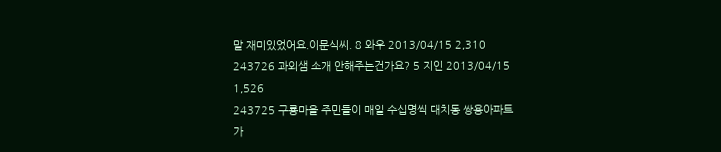말 재미있었어요.이문식씨. 8 와우 2013/04/15 2,310
243726 과외샘 소개 안해주는건가요? 5 지인 2013/04/15 1,526
243725 구룡마을 주민들이 매일 수십명씩 대치동 쌍용아파트 가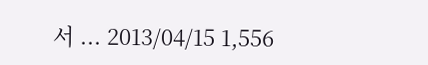서 ... 2013/04/15 1,556